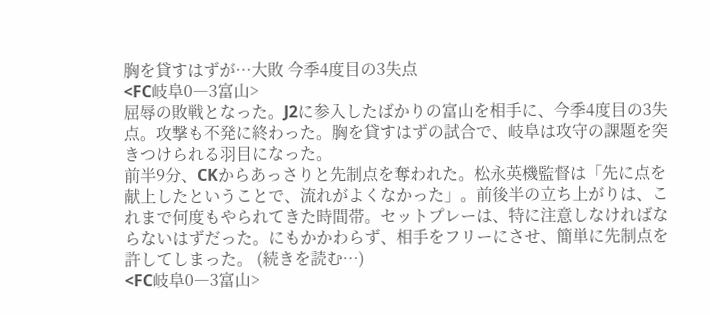胸を貸すはずが…大敗 今季4度目の3失点
<FC岐阜0―3富山>
屈辱の敗戦となった。J2に参入したばかりの富山を相手に、今季4度目の3失点。攻撃も不発に終わった。胸を貸すはずの試合で、岐阜は攻守の課題を突きつけられる羽目になった。
前半9分、CKからあっさりと先制点を奪われた。松永英機監督は「先に点を献上したということで、流れがよくなかった」。前後半の立ち上がりは、これまで何度もやられてきた時間帯。セットプレーは、特に注意しなければならないはずだった。にもかかわらず、相手をフリーにさせ、簡単に先制点を許してしまった。 (続きを読む…)
<FC岐阜0―3富山>